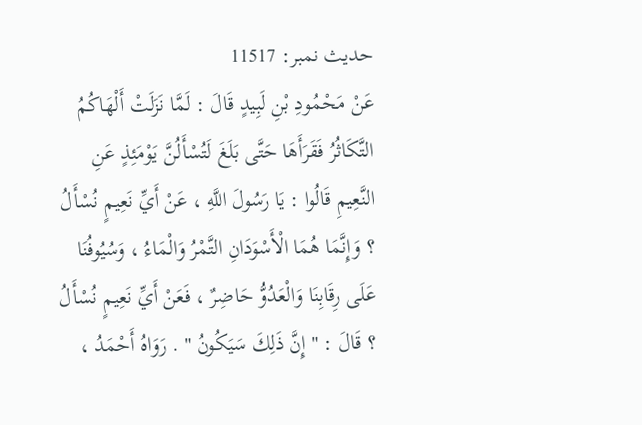حدیث نمبر: 11517
عَنْ مَحْمُودِ بْنِ لَبِيدٍ قَالَ : لَمَّا نَزَلَتْ أَلْهَاكُمُ التَّكَاثُرُ فَقَرَأَهَا حَتَّى بَلَغَ لَتُسْأَلُنَّ يَوْمَئِذٍ عَنِ النَّعِيمِ قَالُوا : يَا رَسُولَ اللَّهِ ، عَنْ أَيِّ نَعِيمٍ نُسْأَلُ ؟ وَإِنَّمَا هُمَا الْأَسْوَدَانِ التَّمْرُ وَالْمَاءُ ، وَسُيُوفُنَا عَلَى رِقَابِنَا وَالْعَدُوُّ حَاضِرٌ ، فَعَنْ أَيِّ نَعِيمٍ نُسْأَلُ ؟ قَالَ : " إِنَّ ذَلِكَ سَيَكُونُ " . رَوَاهُ أَحْمَدُ ،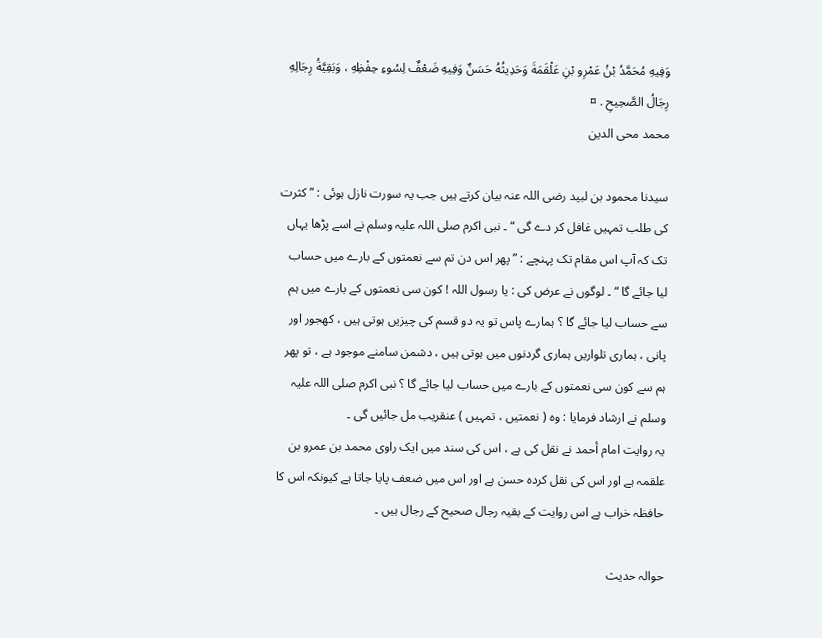وَفِيهِ مُحَمَّدُ بْنُ عَمْرِو بْنِ عَلْقَمَةَ وَحَدِيثُهُ حَسَنٌ وَفِيهِ ضَعْفٌ لِسُوءِ حِفْظِهِ ، وَبَقِيَّةُ رِجَالِهِ رِجَالُ الصَّحِيحِ . ¤
محمد محی الدین

سیدنا محمود بن لبید رضی اللہ عنہ بیان کرتے ہیں جب یہ سورت نازل ہوئی : ” کثرت کی طلب تمہیں غافل کر دے گی “ ۔ نبی اکرم صلی اللہ علیہ وسلم نے اسے پڑھا یہاں تک کہ آپ اس مقام تک پہنچے : ” پھر اس دن تم سے نعمتوں کے بارے میں حساب لیا جائے گا “ ۔ لوگوں نے عرض کی : یا رسول اللہ ! کون سی نعمتوں کے بارے میں ہم سے حساب لیا جائے گا ؟ ہمارے پاس تو یہ دو قسم کی چیزیں ہوتی ہیں ، کھجور اور پانی ، ہماری تلواریں ہماری گردنوں میں ہوتی ہیں ، دشمن سامنے موجود ہے ، تو پھر ہم سے کون سی نعمتوں کے بارے میں حساب لیا جائے گا ؟ نبی اکرم صلی اللہ علیہ وسلم نے ارشاد فرمایا : وہ ( نعمتیں ، تمہیں ) عنقریب مل جائیں گی ۔
یہ روایت امام أحمد نے نقل کی ہے ، اس کی سند میں ایک راوی محمد بن عمرو بن علقمہ ہے اور اس کی نقل کردہ حسن ہے اور اس میں ضعف پایا جاتا ہے کیونکہ اس کا حافظہ خراب ہے اس روایت کے بقیہ رجال صحیح کے رجال ہیں ۔

حوالہ حدیث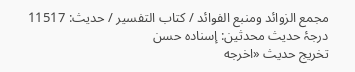مجمع الزوائد ومنبع الفوائد / كتاب التفسير / حدیث: 11517
درجۂ حدیث محدثین: إسنادہ حسن
تخریج حدیث «اخرجه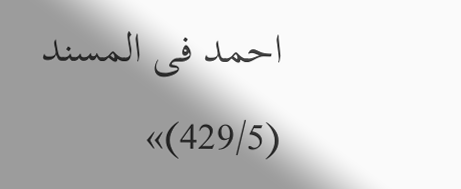احمد فى المسند (429/5)»